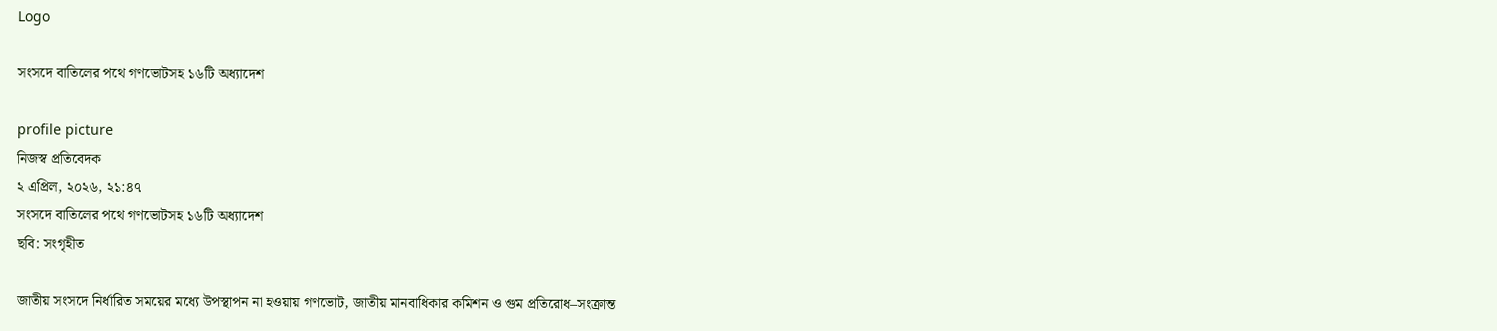Logo

সংসদে বাতিলের পথে গণভোটসহ ১৬টি অধ্যাদেশ

profile picture
নিজস্ব প্রতিবেদক
২ এপ্রিল, ২০২৬, ২১:৪৭
সংসদে বাতিলের পথে গণভোটসহ ১৬টি অধ্যাদেশ
ছবি: সংগৃহীত

জাতীয় সংসদে নির্ধারিত সময়ের মধ্যে উপস্থাপন না হওয়ায় গণভোট, জাতীয় মানবাধিকার কমিশন ও গুম প্রতিরোধ–সংক্রান্ত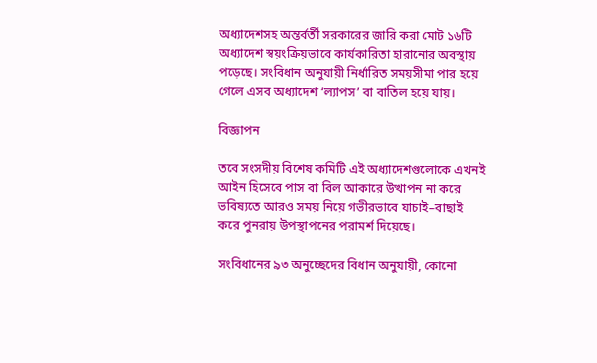অধ্যাদেশসহ অন্তর্বর্তী সরকারের জারি করা মোট ১৬টি অধ্যাদেশ স্বয়ংক্রিয়ভাবে কার্যকারিতা হারানোর অবস্থায় পড়েছে। সংবিধান অনুযায়ী নির্ধারিত সময়সীমা পার হয়ে গেলে এসব অধ্যাদেশ ‘ল্যাপস’ বা বাতিল হয়ে যায়।

বিজ্ঞাপন

তবে সংসদীয় বিশেষ কমিটি এই অধ্যাদেশগুলোকে এখনই আইন হিসেবে পাস বা বিল আকারে উত্থাপন না করে ভবিষ্যতে আরও সময় নিয়ে গভীরভাবে যাচাই–বাছাই করে পুনরায় উপস্থাপনের পরামর্শ দিয়েছে।

সংবিধানের ৯৩ অনুচ্ছেদের বিধান অনুযায়ী, কোনো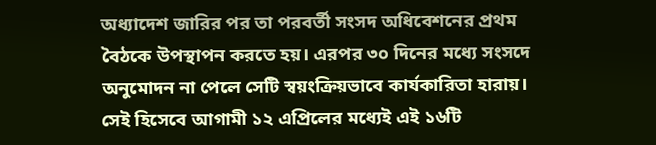অধ্যাদেশ জারির পর তা পরবর্তী সংসদ অধিবেশনের প্রথম বৈঠকে উপস্থাপন করতে হয়। এরপর ৩০ দিনের মধ্যে সংসদে অনুমোদন না পেলে সেটি স্বয়ংক্রিয়ভাবে কার্যকারিতা হারায়। সেই হিসেবে আগামী ১২ এপ্রিলের মধ্যেই এই ১৬টি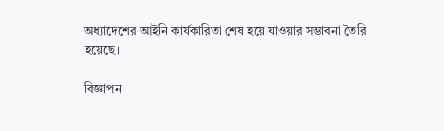অধ্যাদেশের আইনি কার্যকারিতা শেষ হয়ে যাওয়ার সম্ভাবনা তৈরি হয়েছে।

বিজ্ঞাপন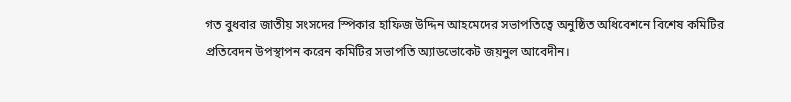গত বুধবার জাতীয় সংসদের স্পিকার হাফিজ উদ্দিন আহমেদের সভাপতিত্বে অনুষ্ঠিত অধিবেশনে বিশেষ কমিটির প্রতিবেদন উপস্থাপন করেন কমিটির সভাপতি অ্যাডভোকেট জয়নুল আবেদীন।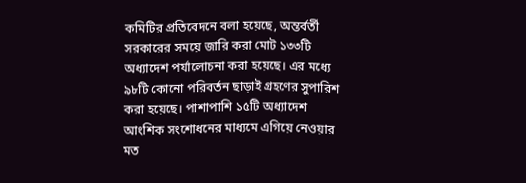কমিটির প্রতিবেদনে বলা হয়েছে, অন্তর্বর্তী সরকারের সময়ে জারি করা মোট ১৩৩টি অধ্যাদেশ পর্যালোচনা করা হয়েছে। এর মধ্যে ৯৮টি কোনো পরিবর্তন ছাড়াই গ্রহণের সুপারিশ করা হয়েছে। পাশাপাশি ১৫টি অধ্যাদেশ আংশিক সংশোধনের মাধ্যমে এগিয়ে নেওয়ার মত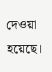দেওয়া হয়েছে।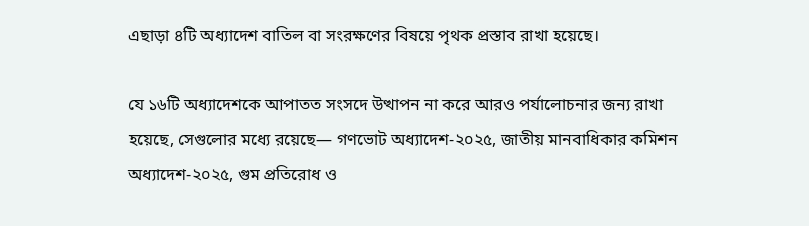এছাড়া ৪টি অধ্যাদেশ বাতিল বা সংরক্ষণের বিষয়ে পৃথক প্রস্তাব রাখা হয়েছে।

যে ১৬টি অধ্যাদেশকে আপাতত সংসদে উত্থাপন না করে আরও পর্যালোচনার জন্য রাখা হয়েছে, সেগুলোর মধ্যে রয়েছে— গণভোট অধ্যাদেশ-২০২৫, জাতীয় মানবাধিকার কমিশন অধ্যাদেশ-২০২৫, গুম প্রতিরোধ ও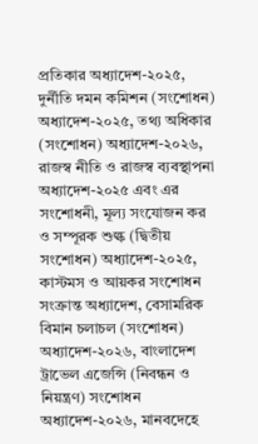প্রতিকার অধ্যাদেশ-২০২৫, দুর্নীতি দমন কমিশন (সংশোধন) অধ্যাদেশ-২০২৫, তথ্য অধিকার (সংশোধন) অধ্যাদেশ-২০২৬, রাজস্ব নীতি ও রাজস্ব ব্যবস্থাপনা অধ্যাদেশ-২০২৫ এবং এর সংশোধনী, মূল্য সংযোজন কর ও সম্পূরক শুল্ক (দ্বিতীয় সংশোধন) অধ্যাদেশ-২০২৫, কাস্টমস ও আয়কর সংশোধন সংক্রান্ত অধ্যাদেশ, বেসামরিক বিমান চলাচল (সংশোধন) অধ্যাদেশ-২০২৬, বাংলাদেশ ট্রাভেল এজেন্সি (নিবন্ধন ও নিয়ন্ত্রণ) সংশোধন অধ্যাদেশ-২০২৬, মানবদেহে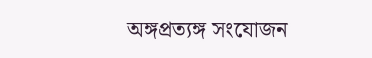অঙ্গপ্রত্যঙ্গ সংযোজন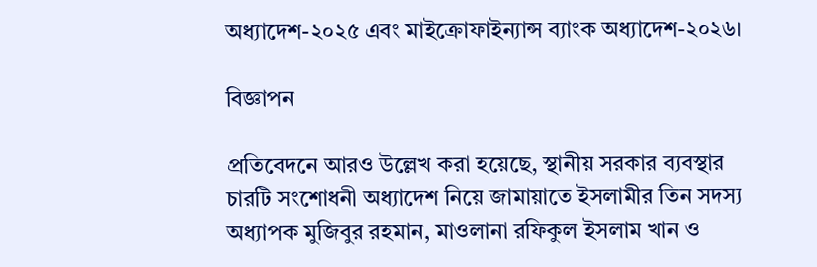অধ্যাদেশ-২০২৫ এবং মাইক্রোফাইন্যান্স ব্যাংক অধ্যাদেশ-২০২৬।

বিজ্ঞাপন

প্রতিবেদনে আরও উল্লেখ করা হয়েছে, স্থানীয় সরকার ব্যবস্থার চারটি সংশোধনী অধ্যাদেশ নিয়ে জামায়াতে ইসলামীর তিন সদস্য অধ্যাপক মুজিবুর রহমান, মাওলানা রফিকুল ইসলাম খান ও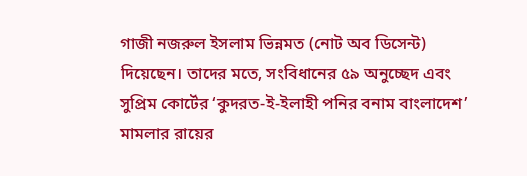গাজী নজরুল ইসলাম ভিন্নমত (নোট অব ডিসেন্ট) দিয়েছেন। তাদের মতে, সংবিধানের ৫৯ অনুচ্ছেদ এবং সুপ্রিম কোর্টের ‘কুদরত-ই-ইলাহী পনির বনাম বাংলাদেশ’ মামলার রায়ের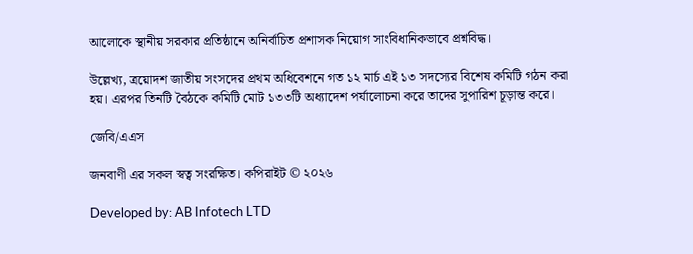আলোকে স্থানীয় সরকার প্রতিষ্ঠানে অনির্বাচিত প্রশাসক নিয়োগ সাংবিধানিকভাবে প্রশ্নবিদ্ধ।

উল্লেখ্য, ত্রয়োদশ জাতীয় সংসদের প্রথম অধিবেশনে গত ১২ মার্চ এই ১৩ সদস্যের বিশেষ কমিটি গঠন করা হয়। এরপর তিনটি বৈঠকে কমিটি মোট ১৩৩টি অধ্যাদেশ পর্যালোচনা করে তাদের সুপারিশ চূড়ান্ত করে।

জেবি/এএস

জনবাণী এর সকল স্বত্ব সংরক্ষিত। কপিরাইট © ২০২৬

Developed by: AB Infotech LTD